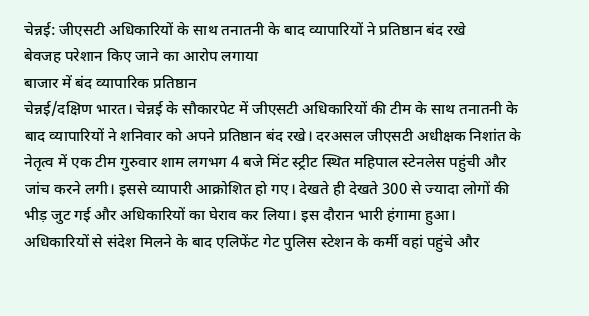चेन्नई: जीएसटी अधिकारियों के साथ तनातनी के बाद व्यापारियों ने प्रतिष्ठान बंद रखे
बेवजह परेशान किए जाने का आरोप लगाया
बाजार में बंद व्यापारिक प्रतिष्ठान
चेन्नई/दक्षिण भारत। चेन्नई के सौकारपेट में जीएसटी अधिकारियों की टीम के साथ तनातनी के बाद व्यापारियों ने शनिवार को अपने प्रतिष्ठान बंद रखे। दरअसल जीएसटी अधीक्षक निशांत के नेतृत्व में एक टीम गुरुवार शाम लगभग 4 बजे मिंट स्ट्रीट स्थित महिपाल स्टेनलेस पहुंची और जांच करने लगी। इससे व्यापारी आक्रोशित हो गए। देखते ही देखते 300 से ज्यादा लोगों की भीड़ जुट गई और अधिकारियों का घेराव कर लिया। इस दौरान भारी हंगामा हुआ।
अधिकारियों से संदेश मिलने के बाद एलिफेंट गेट पुलिस स्टेशन के कर्मी वहां पहुंचे और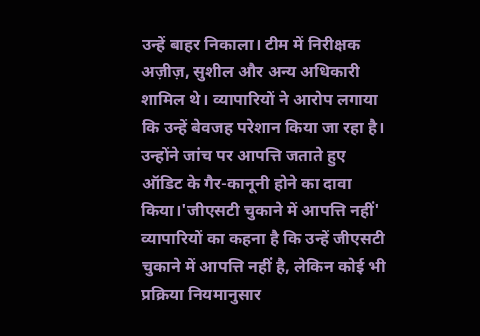उन्हें बाहर निकाला। टीम में निरीक्षक अज़ीज़, सुशील और अन्य अधिकारी शामिल थे। व्यापारियों ने आरोप लगाया कि उन्हें बेवजह परेशान किया जा रहा है। उन्होंने जांच पर आपत्ति जताते हुए ऑडिट के गैर-कानूनी होने का दावा किया।'जीएसटी चुकाने में आपत्ति नहीं'
व्यापारियों का कहना है कि उन्हें जीएसटी चुकाने में आपत्ति नहीं है, लेकिन कोई भी प्रक्रिया नियमानुसार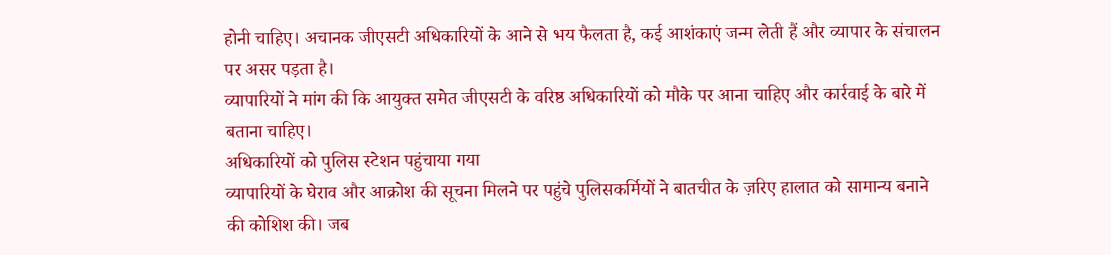होनी चाहिए। अचानक जीएसटी अधिकारियों के आने से भय फैलता है, कई आशंकाएं जन्म लेती हैं और व्यापार के संचालन पर असर पड़ता है।
व्यापारियों ने मांग की कि आयुक्त समेत जीएसटी के वरिष्ठ अधिकारियों को मौके पर आना चाहिए और कार्रवाई के बारे में बताना चाहिए।
अधिकारियों को पुलिस स्टेशन पहुंचाया गया
व्यापारियों के घेराव और आक्रोश की सूचना मिलने पर पहुंचे पुलिसकर्मियों ने बातचीत के ज़रिए हालात को सामान्य बनाने की कोशिश की। जब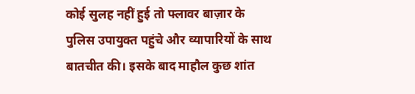कोई सुलह नहीं हुई तो फ्लावर बाज़ार के पुलिस उपायुक्त पहुंचे और व्यापारियों के साथ बातचीत की। इसके बाद माहौल कुछ शांत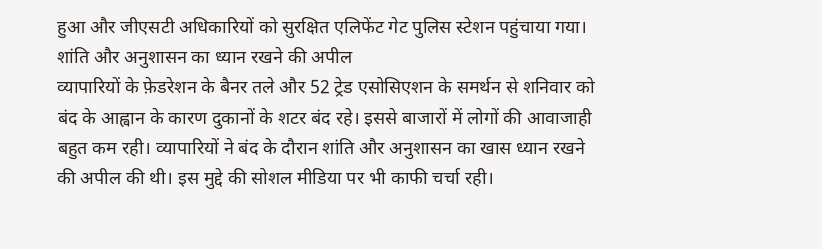हुआ और जीएसटी अधिकारियों को सुरक्षित एलिफेंट गेट पुलिस स्टेशन पहुंचाया गया।
शांति और अनुशासन का ध्यान रखने की अपील
व्यापारियों के फ़ेडरेशन के बैनर तले और 52 ट्रेड एसोसिएशन के समर्थन से शनिवार को बंद के आह्वान के कारण दुकानों के शटर बंद रहे। इससे बाजारों में लोगों की आवाजाही बहुत कम रही। व्यापारियों ने बंद के दौरान शांति और अनुशासन का खास ध्यान रखने की अपील की थी। इस मुद्दे की सोशल मीडिया पर भी काफी चर्चा रही।